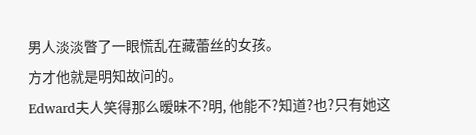男人淡淡瞥了一眼慌乱在藏蕾丝的女孩。
方才他就是明知故问的。
Edward夫人笑得那么暧昧不?明, 他能不?知道?也?只有她这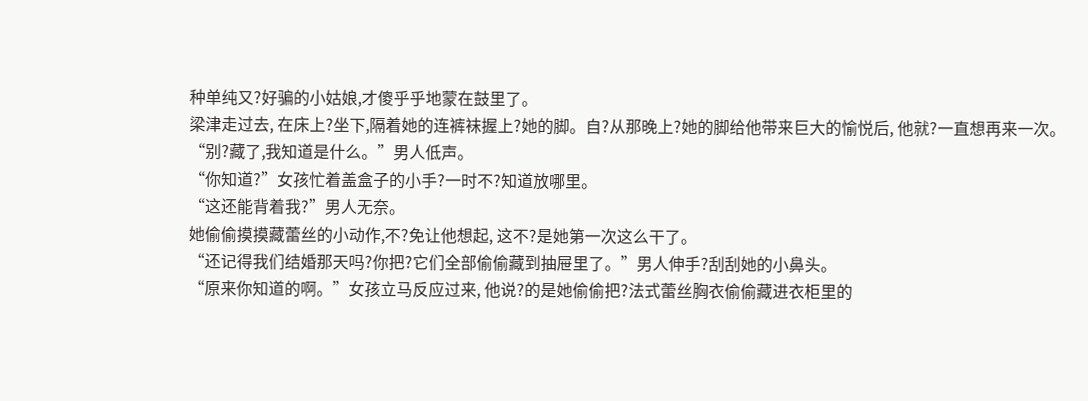种单纯又?好骗的小姑娘,才傻乎乎地蒙在鼓里了。
梁津走过去, 在床上?坐下,隔着她的连裤袜握上?她的脚。自?从那晚上?她的脚给他带来巨大的愉悦后, 他就?一直想再来一次。
“别?藏了,我知道是什么。”男人低声。
“你知道?”女孩忙着盖盒子的小手?一时不?知道放哪里。
“这还能背着我?”男人无奈。
她偷偷摸摸藏蕾丝的小动作,不?免让他想起, 这不?是她第一次这么干了。
“还记得我们结婚那天吗?你把?它们全部偷偷藏到抽屉里了。”男人伸手?刮刮她的小鼻头。
“原来你知道的啊。”女孩立马反应过来, 他说?的是她偷偷把?法式蕾丝胸衣偷偷藏进衣柜里的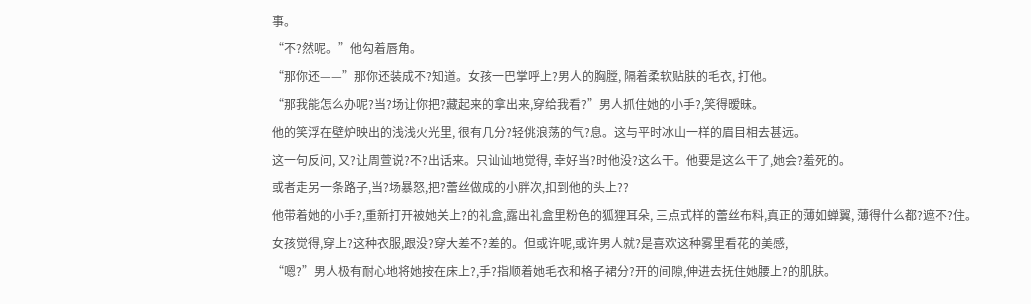事。
“不?然呢。”他勾着唇角。
“那你还——”那你还装成不?知道。女孩一巴掌呼上?男人的胸膛, 隔着柔软贴肤的毛衣, 打他。
“那我能怎么办呢?当?场让你把?藏起来的拿出来,穿给我看?”男人抓住她的小手?,笑得暧昧。
他的笑浮在壁炉映出的浅浅火光里, 很有几分?轻佻浪荡的气?息。这与平时冰山一样的眉目相去甚远。
这一句反问, 又?让周萱说?不?出话来。只讪讪地觉得, 幸好当?时他没?这么干。他要是这么干了,她会?羞死的。
或者走另一条路子,当?场暴怒,把?蕾丝做成的小胖次,扣到他的头上??
他带着她的小手?,重新打开被她关上?的礼盒,露出礼盒里粉色的狐狸耳朵, 三点式样的蕾丝布料,真正的薄如蝉翼, 薄得什么都?遮不?住。
女孩觉得,穿上?这种衣服,跟没?穿大差不?差的。但或许呢,或许男人就?是喜欢这种雾里看花的美感,
“嗯?”男人极有耐心地将她按在床上?,手?指顺着她毛衣和格子裙分?开的间隙,伸进去抚住她腰上?的肌肤。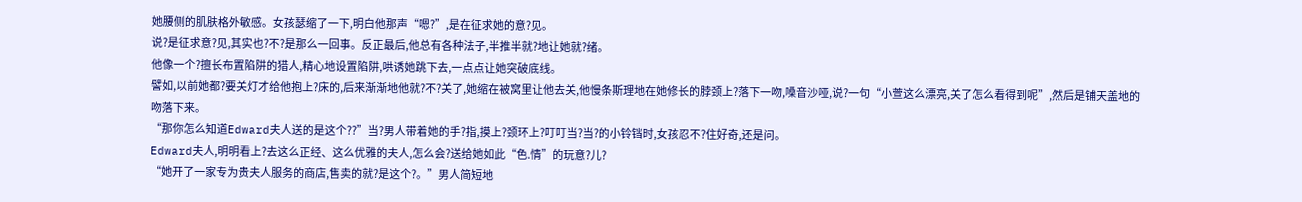她腰侧的肌肤格外敏感。女孩瑟缩了一下,明白他那声“嗯?”,是在征求她的意?见。
说?是征求意?见,其实也?不?是那么一回事。反正最后,他总有各种法子,半推半就?地让她就?绪。
他像一个?擅长布置陷阱的猎人,精心地设置陷阱,哄诱她跳下去,一点点让她突破底线。
譬如,以前她都?要关灯才给他抱上?床的,后来渐渐地他就?不?关了,她缩在被窝里让他去关,他慢条斯理地在她修长的脖颈上?落下一吻,嗓音沙哑,说?一句“小萱这么漂亮,关了怎么看得到呢”,然后是铺天盖地的吻落下来。
“那你怎么知道Edward夫人送的是这个??”当?男人带着她的手?指,摸上?颈环上?叮叮当?当?的小铃铛时,女孩忍不?住好奇,还是问。
Edward夫人,明明看上?去这么正经、这么优雅的夫人,怎么会?送给她如此“色.情”的玩意?儿?
“她开了一家专为贵夫人服务的商店,售卖的就?是这个?。”男人简短地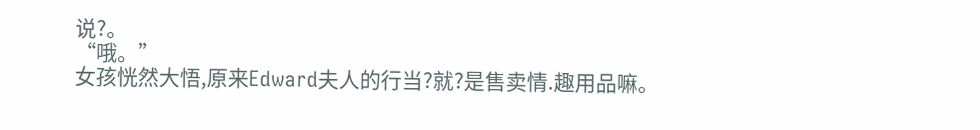说?。
“哦。”
女孩恍然大悟,原来Edward夫人的行当?就?是售卖情.趣用品嘛。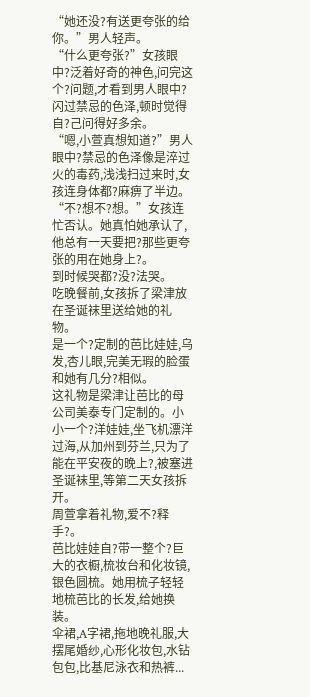“她还没?有送更夸张的给你。”男人轻声。
“什么更夸张?”女孩眼中?泛着好奇的神色,问完这个?问题,才看到男人眼中?闪过禁忌的色泽,顿时觉得自?己问得好多余。
“嗯,小萱真想知道?”男人眼中?禁忌的色泽像是淬过火的毒药,浅浅扫过来时,女孩连身体都?麻痹了半边。
“不?想不?想。”女孩连忙否认。她真怕她承认了,他总有一天要把?那些更夸张的用在她身上?。
到时候哭都?没?法哭。
吃晚餐前,女孩拆了梁津放在圣诞袜里送给她的礼物。
是一个?定制的芭比娃娃,乌发,杏儿眼,完美无瑕的脸蛋和她有几分?相似。
这礼物是梁津让芭比的母公司美泰专门定制的。小小一个?洋娃娃,坐飞机漂洋过海,从加州到芬兰,只为了能在平安夜的晚上?,被塞进圣诞袜里,等第二天女孩拆开。
周萱拿着礼物,爱不?释手?。
芭比娃娃自?带一整个?巨大的衣橱,梳妆台和化妆镜,银色圆梳。她用梳子轻轻地梳芭比的长发,给她换装。
伞裙,A字裙,拖地晚礼服,大摆尾婚纱,心形化妆包,水钻包包,比基尼泳衣和热裤...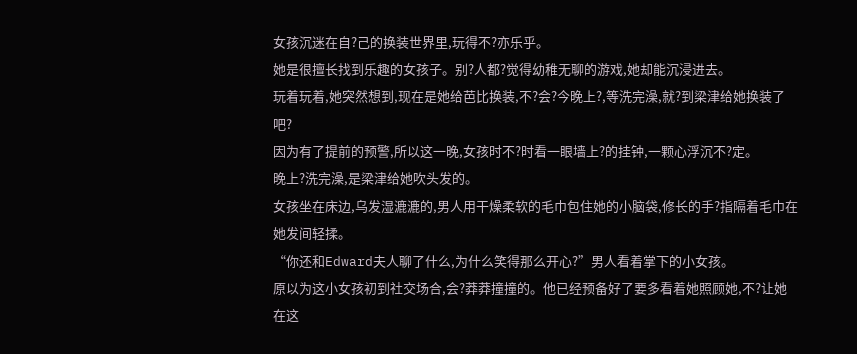女孩沉迷在自?己的换装世界里,玩得不?亦乐乎。
她是很擅长找到乐趣的女孩子。别?人都?觉得幼稚无聊的游戏,她却能沉浸进去。
玩着玩着,她突然想到,现在是她给芭比换装,不?会?今晚上?,等洗完澡,就?到梁津给她换装了吧?
因为有了提前的预警,所以这一晚,女孩时不?时看一眼墙上?的挂钟,一颗心浮沉不?定。
晚上?洗完澡,是梁津给她吹头发的。
女孩坐在床边,乌发湿漉漉的,男人用干燥柔软的毛巾包住她的小脑袋,修长的手?指隔着毛巾在她发间轻揉。
“你还和Edward夫人聊了什么,为什么笑得那么开心?”男人看着掌下的小女孩。
原以为这小女孩初到社交场合,会?莽莽撞撞的。他已经预备好了要多看着她照顾她,不?让她在这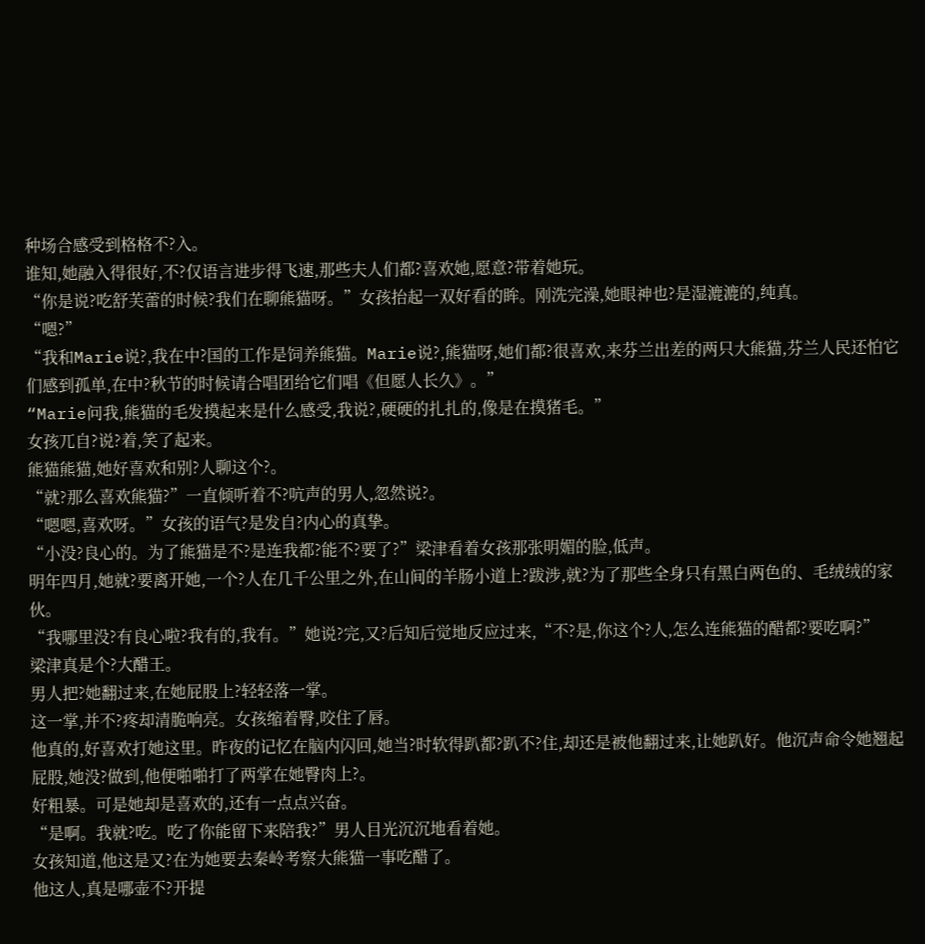种场合感受到格格不?入。
谁知,她融入得很好,不?仅语言进步得飞速,那些夫人们都?喜欢她,愿意?带着她玩。
“你是说?吃舒芙蕾的时候?我们在聊熊猫呀。”女孩抬起一双好看的眸。刚洗完澡,她眼神也?是湿漉漉的,纯真。
“嗯?”
“我和Marie说?,我在中?国的工作是饲养熊猫。Marie说?,熊猫呀,她们都?很喜欢,来芬兰出差的两只大熊猫,芬兰人民还怕它们感到孤单,在中?秋节的时候请合唱团给它们唱《但愿人长久》。”
“Marie问我,熊猫的毛发摸起来是什么感受,我说?,硬硬的扎扎的,像是在摸猪毛。”
女孩兀自?说?着,笑了起来。
熊猫熊猫,她好喜欢和别?人聊这个?。
“就?那么喜欢熊猫?”一直倾听着不?吭声的男人,忽然说?。
“嗯嗯,喜欢呀。”女孩的语气?是发自?内心的真挚。
“小没?良心的。为了熊猫是不?是连我都?能不?要了?”梁津看着女孩那张明媚的脸,低声。
明年四月,她就?要离开她,一个?人在几千公里之外,在山间的羊肠小道上?跋涉,就?为了那些全身只有黑白两色的、毛绒绒的家伙。
“我哪里没?有良心啦?我有的,我有。”她说?完,又?后知后觉地反应过来,“不?是,你这个?人,怎么连熊猫的醋都?要吃啊?”
梁津真是个?大醋王。
男人把?她翻过来,在她屁股上?轻轻落一掌。
这一掌,并不?疼却清脆响亮。女孩缩着臀,咬住了唇。
他真的,好喜欢打她这里。昨夜的记忆在脑内闪回,她当?时软得趴都?趴不?住,却还是被他翻过来,让她趴好。他沉声命令她翘起屁股,她没?做到,他便啪啪打了两掌在她臀肉上?。
好粗暴。可是她却是喜欢的,还有一点点兴奋。
“是啊。我就?吃。吃了你能留下来陪我?”男人目光沉沉地看着她。
女孩知道,他这是又?在为她要去秦岭考察大熊猫一事吃醋了。
他这人,真是哪壶不?开提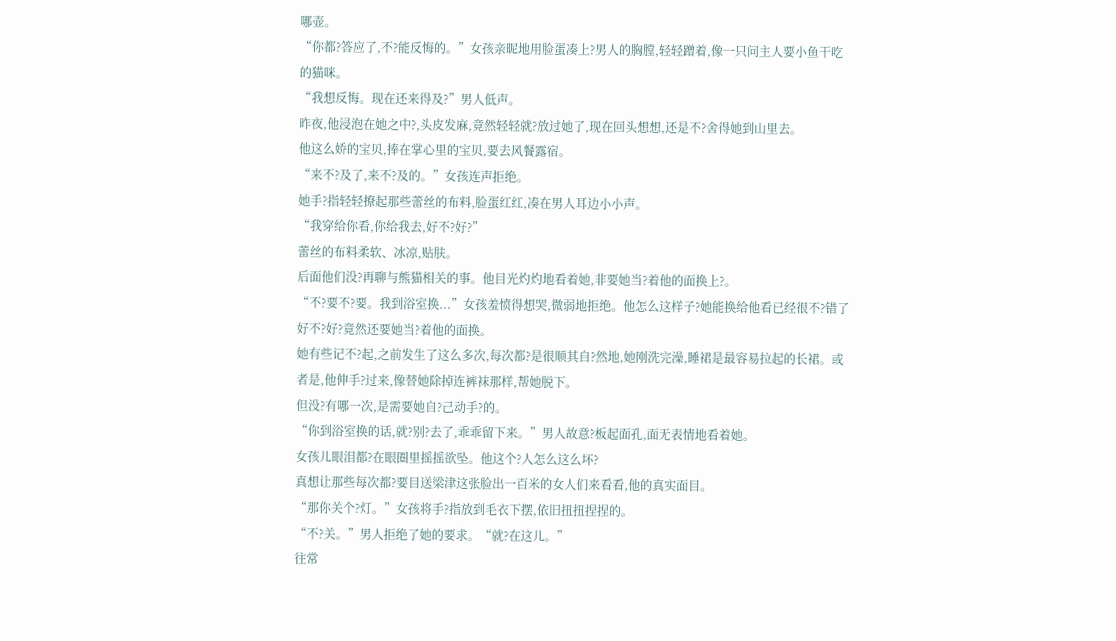哪壶。
“你都?答应了,不?能反悔的。”女孩亲昵地用脸蛋凑上?男人的胸膛,轻轻蹭着,像一只问主人要小鱼干吃的猫咪。
“我想反悔。现在还来得及?”男人低声。
昨夜,他浸泡在她之中?,头皮发麻,竟然轻轻就?放过她了,现在回头想想,还是不?舍得她到山里去。
他这么娇的宝贝,捧在掌心里的宝贝,要去风餐露宿。
“来不?及了,来不?及的。”女孩连声拒绝。
她手?指轻轻撩起那些蕾丝的布料,脸蛋红红,凑在男人耳边小小声。
“我穿给你看,你给我去,好不?好?”
蕾丝的布料柔软、冰凉,贴肤。
后面他们没?再聊与熊猫相关的事。他目光灼灼地看着她,非要她当?着他的面换上?。
“不?要不?要。我到浴室换...”女孩羞愤得想哭,微弱地拒绝。他怎么这样子?她能换给他看已经很不?错了好不?好?竟然还要她当?着他的面换。
她有些记不?起,之前发生了这么多次,每次都?是很顺其自?然地,她刚洗完澡,睡裙是最容易拉起的长裙。或者是,他伸手?过来,像替她除掉连裤袜那样,帮她脱下。
但没?有哪一次,是需要她自?己动手?的。
“你到浴室换的话,就?别?去了,乖乖留下来。”男人故意?板起面孔,面无表情地看着她。
女孩儿眼泪都?在眼圈里摇摇欲坠。他这个?人怎么这么坏?
真想让那些每次都?要目送梁津这张脸出一百米的女人们来看看,他的真实面目。
“那你关个?灯。”女孩将手?指放到毛衣下摆,依旧扭扭捏捏的。
“不?关。”男人拒绝了她的要求。“就?在这儿。”
往常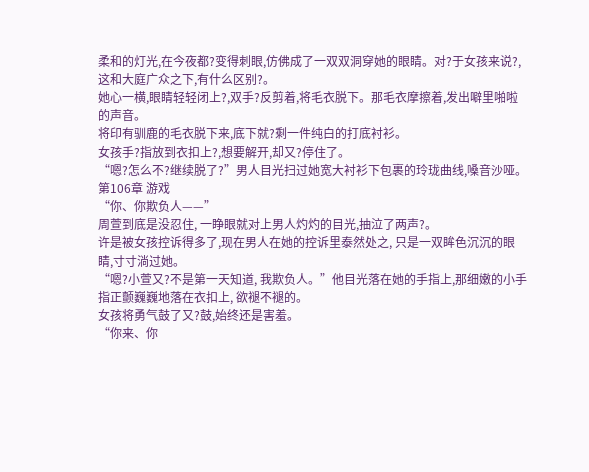柔和的灯光,在今夜都?变得刺眼,仿佛成了一双双洞穿她的眼睛。对?于女孩来说?,这和大庭广众之下,有什么区别?。
她心一横,眼睛轻轻闭上?,双手?反剪着,将毛衣脱下。那毛衣摩擦着,发出噼里啪啦的声音。
将印有驯鹿的毛衣脱下来,底下就?剩一件纯白的打底衬衫。
女孩手?指放到衣扣上?,想要解开,却又?停住了。
“嗯?怎么不?继续脱了?”男人目光扫过她宽大衬衫下包裹的玲珑曲线,嗓音沙哑。
第106章 游戏
“你、你欺负人——”
周萱到底是没忍住, 一睁眼就对上男人灼灼的目光,抽泣了两声?。
许是被女孩控诉得多了,现在男人在她的控诉里泰然处之, 只是一双眸色沉沉的眼睛,寸寸淌过她。
“嗯?小萱又?不是第一天知道, 我欺负人。”他目光落在她的手指上,那细嫩的小手指正颤巍巍地落在衣扣上, 欲褪不褪的。
女孩将勇气鼓了又?鼓,始终还是害羞。
“你来、你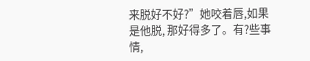来脱好不好?”她咬着唇,如果是他脱, 那好得多了。有?些事情,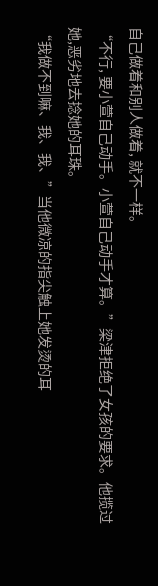自己做着和别人做着, 就不一样。
“不行, 要小萱自己动手。小萱自己动手才算。”梁津拒绝了女孩的要求。他揽过她,恶劣地去捻她的耳珠。
“我做不到嘛、我、我、”当他微凉的指尖触上她发烫的耳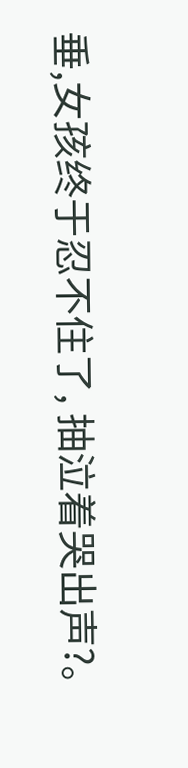垂,女孩终于忍不住了, 抽泣着哭出声?。